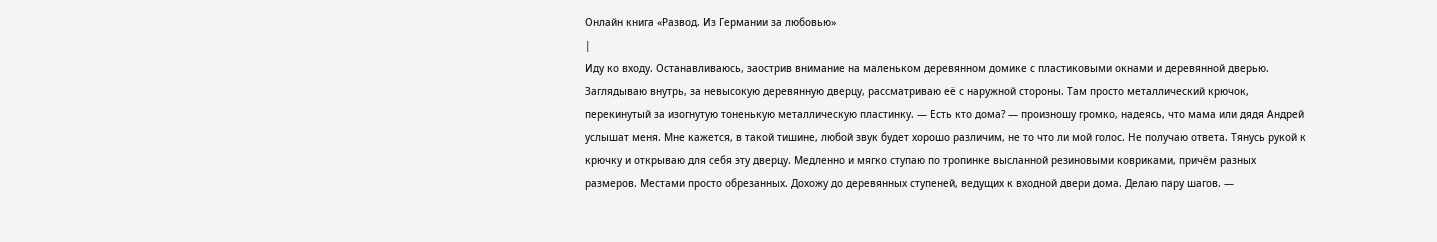Онлайн книга «Развод. Из Германии за любовью»
|
Иду ко входу. Останавливаюсь, заострив внимание на маленьком деревянном домике с пластиковыми окнами и деревянной дверью. Заглядываю внутрь, за невысокую деревянную дверцу, рассматриваю её с наружной стороны. Там просто металлический крючок, перекинутый за изогнутую тоненькую металлическую пластинку. — Есть кто дома? — произношу громко, надеясь, что мама или дядя Андрей услышат меня. Мне кажется, в такой тишине, любой звук будет хорошо различим, не то что ли мой голос. Не получаю ответа. Тянусь рукой к крючку и открываю для себя эту дверцу. Медленно и мягко ступаю по тропинке высланной резиновыми ковриками, причём разных размеров. Местами просто обрезанных. Дохожу до деревянных ступеней, ведущих к входной двери дома. Делаю пару шагов. —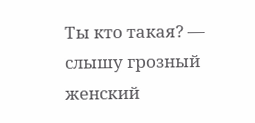Ты кто такая? — слышу грозный женский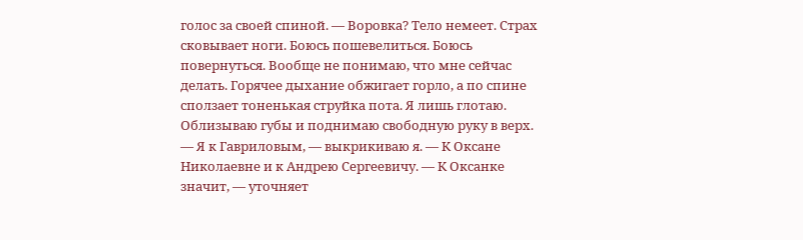голос за своей спиной. — Воровка? Тело немеет. Страх сковывает ноги. Боюсь пошевелиться. Боюсь повернуться. Вообще не понимаю, что мне сейчас делать. Горячее дыхание обжигает горло, а по спине сползает тоненькая струйка пота. Я лишь глотаю. Облизываю губы и поднимаю свободную руку в верх. — Я к Гавриловым, — выкрикиваю я. — К Оксане Николаевне и к Андрею Сергеевичу. — К Оксанке значит, — уточняет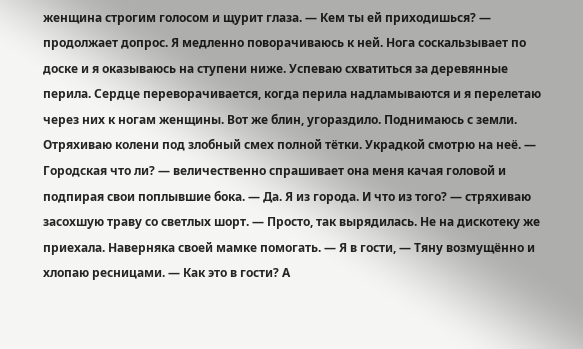женщина строгим голосом и щурит глаза. — Кем ты ей приходишься? — продолжает допрос. Я медленно поворачиваюсь к ней. Нога соскальзывает по доске и я оказываюсь на ступени ниже. Успеваю схватиться за деревянные перила. Сердце переворачивается, когда перила надламываются и я перелетаю через них к ногам женщины. Вот же блин, угораздило. Поднимаюсь с земли. Отряхиваю колени под злобный смех полной тётки. Украдкой смотрю на неё. — Городская что ли? — величественно спрашивает она меня качая головой и подпирая свои поплывшие бока. — Да. Я из города. И что из того? — стряхиваю засохшую траву со светлых шорт. — Просто, так вырядилась. Не на дискотеку же приехала. Наверняка своей мамке помогать. — Я в гости, — Тяну возмущённо и хлопаю ресницами. — Как это в гости? А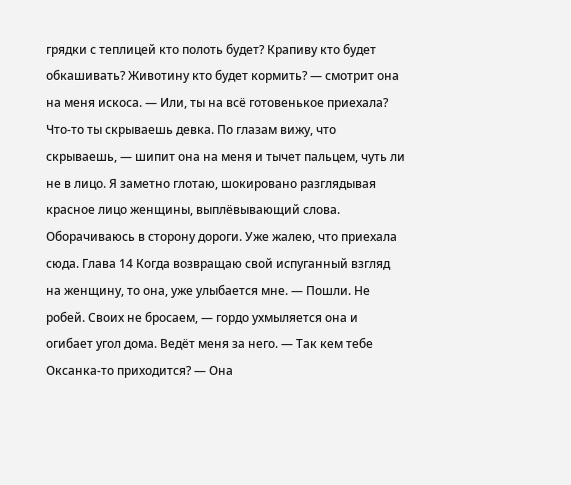грядки с теплицей кто полоть будет? Крапиву кто будет обкашивать? Животину кто будет кормить? — смотрит она на меня искоса. — Или, ты на всё готовенькое приехала? Что-то ты скрываешь девка. По глазам вижу, что скрываешь, — шипит она на меня и тычет пальцем, чуть ли не в лицо. Я заметно глотаю, шокировано разглядывая красное лицо женщины, выплёвывающий слова. Оборачиваюсь в сторону дороги. Уже жалею, что приехала сюда. Глава 14 Когда возвращаю свой испуганный взгляд на женщину, то она, уже улыбается мне. — Пошли. Не робей. Своих не бросаем, — гордо ухмыляется она и огибает угол дома. Ведёт меня за него. — Так кем тебе Оксанка-то приходится? — Она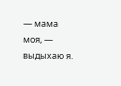— мама моя, — выдыхаю я.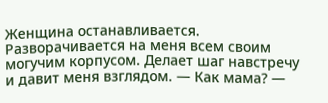Женщина останавливается. Разворачивается на меня всем своим могучим корпусом. Делает шаг навстречу и давит меня взглядом. — Как мама? —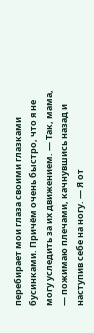перебирает мои глаза своими глазками бусинками. Причём очень быстро, что я не могу уследить за их движением. — Так, мама, — пожимаю плечами, качнувшись назад и наступив себе на ногу. — Я от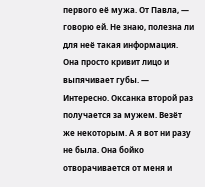первого её мужа. От Павла, — говорю ей. Не знаю, полезна ли для неё такая информация. Она просто кривит лицо и выпячивает губы. — Интересно. Оксанка второй раз получается за мужем. Везёт же некоторым. А я вот ни разу не была. Она бойко отворачивается от меня и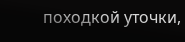походкой уточки,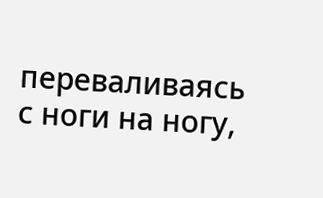переваливаясь с ноги на ногу,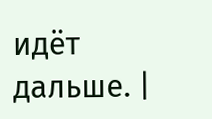идёт дальше. |